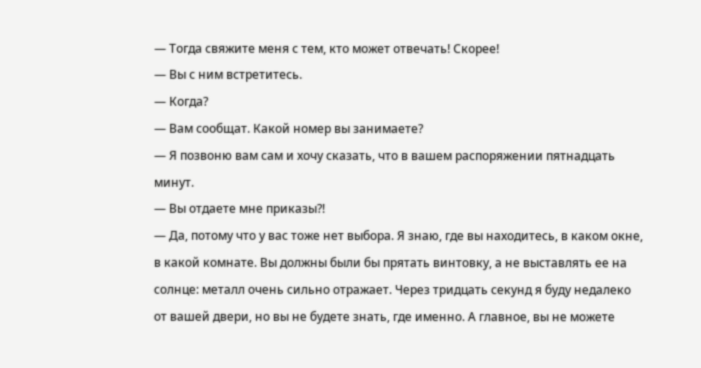— Тогда свяжите меня с тем, кто может отвечать! Скорее!
— Вы с ним встретитесь.
— Когда?
— Вам сообщат. Какой номер вы занимаете?
— Я позвоню вам сам и хочу сказать, что в вашем распоряжении пятнадцать минут.
— Вы отдаете мне приказы?!
— Да, потому что у вас тоже нет выбора. Я знаю, где вы находитесь, в каком окне, в какой комнате. Вы должны были бы прятать винтовку, а не выставлять ее на солнце: металл очень сильно отражает. Через тридцать секунд я буду недалеко от вашей двери, но вы не будете знать, где именно. А главное, вы не можете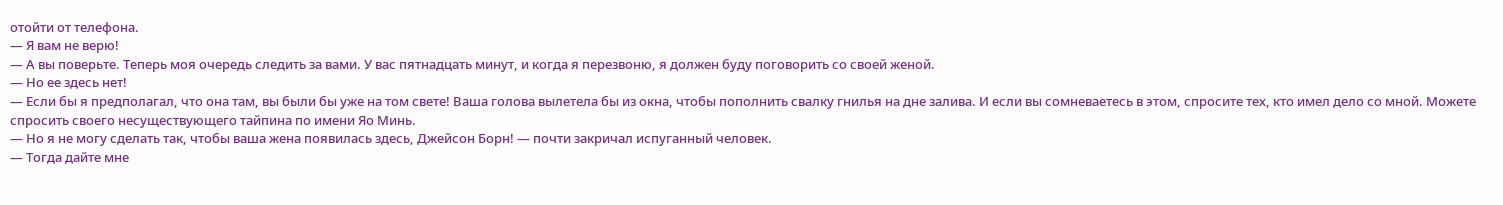отойти от телефона.
— Я вам не верю!
— А вы поверьте. Теперь моя очередь следить за вами. У вас пятнадцать минут, и когда я перезвоню, я должен буду поговорить со своей женой.
— Но ее здесь нет!
— Если бы я предполагал, что она там, вы были бы уже на том свете! Ваша голова вылетела бы из окна, чтобы пополнить свалку гнилья на дне залива. И если вы сомневаетесь в этом, спросите тех, кто имел дело со мной. Можете спросить своего несуществующего тайпина по имени Яо Минь.
— Но я не могу сделать так, чтобы ваша жена появилась здесь, Джейсон Борн! — почти закричал испуганный человек.
— Тогда дайте мне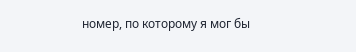номер, по которому я мог бы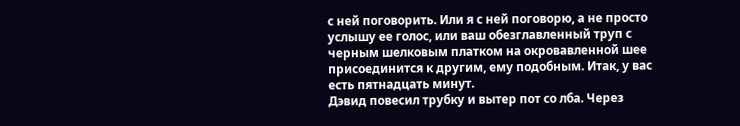с ней поговорить. Или я с ней поговорю, а не просто услышу ее голос, или ваш обезглавленный труп с черным шелковым платком на окровавленной шее присоединится к другим, ему подобным. Итак, у вас есть пятнадцать минут.
Дэвид повесил трубку и вытер пот со лба. Через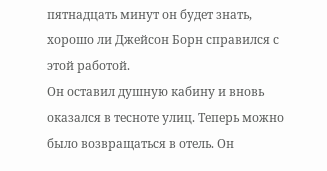пятнадцать минут он будет знать, хорошо ли Джейсон Борн справился с этой работой.
Он оставил душную кабину и вновь оказался в тесноте улиц. Теперь можно было возвращаться в отель. Он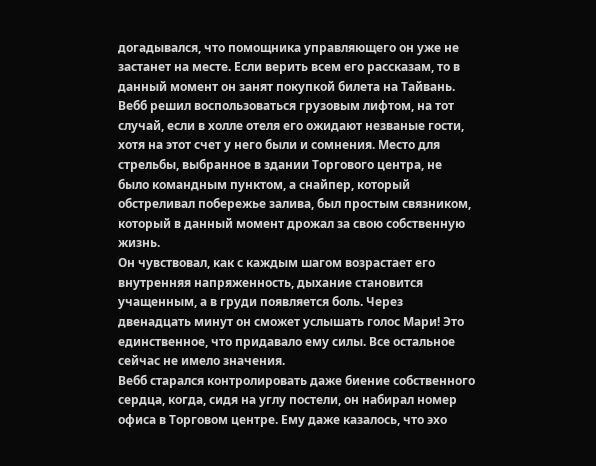догадывался, что помощника управляющего он уже не застанет на месте. Если верить всем его рассказам, то в данный момент он занят покупкой билета на Тайвань. Вебб решил воспользоваться грузовым лифтом, на тот случай, если в холле отеля его ожидают незваные гости, хотя на этот счет у него были и сомнения. Место для стрельбы, выбранное в здании Торгового центра, не было командным пунктом, а снайпер, который обстреливал побережье залива, был простым связником, который в данный момент дрожал за свою собственную жизнь.
Он чувствовал, как с каждым шагом возрастает его внутренняя напряженность, дыхание становится учащенным, а в груди появляется боль. Через двенадцать минут он сможет услышать голос Мари! Это единственное, что придавало ему силы. Все остальное сейчас не имело значения.
Вебб старался контролировать даже биение собственного сердца, когда, сидя на углу постели, он набирал номер офиса в Торговом центре. Ему даже казалось, что эхо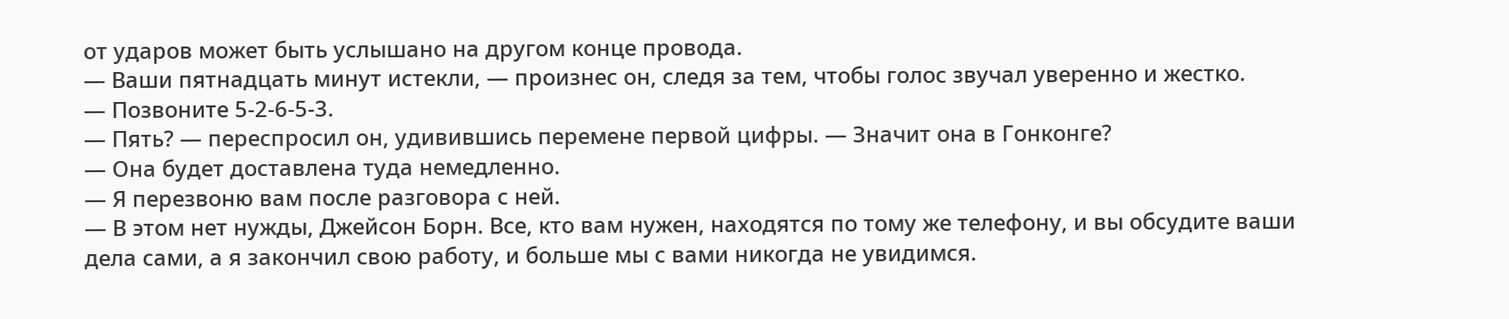от ударов может быть услышано на другом конце провода.
— Ваши пятнадцать минут истекли, — произнес он, следя за тем, чтобы голос звучал уверенно и жестко.
— Позвоните 5-2-6-5-3.
— Пять? — переспросил он, удивившись перемене первой цифры. — Значит она в Гонконге?
— Она будет доставлена туда немедленно.
— Я перезвоню вам после разговора с ней.
— В этом нет нужды, Джейсон Борн. Все, кто вам нужен, находятся по тому же телефону, и вы обсудите ваши дела сами, а я закончил свою работу, и больше мы с вами никогда не увидимся.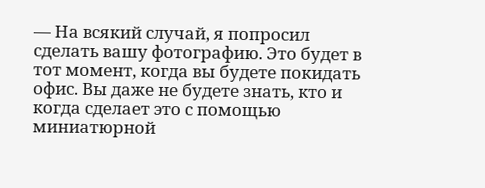— На всякий случай, я попросил сделать вашу фотографию. Это будет в тот момент, когда вы будете покидать офис. Вы даже не будете знать, кто и когда сделает это с помощью миниатюрной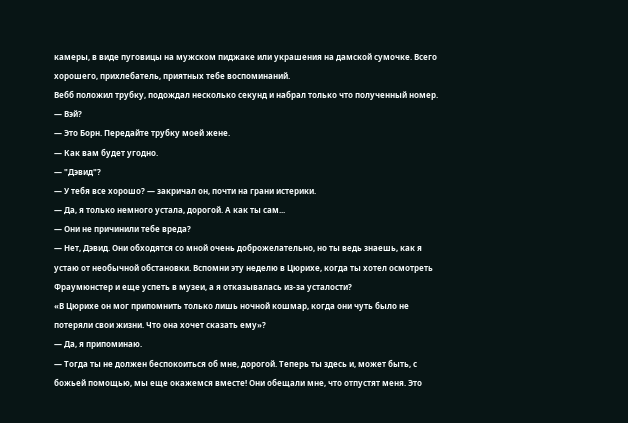камеры, в виде пуговицы на мужском пиджаке или украшения на дамской сумочке. Всего хорошего, прихлебатель, приятных тебе воспоминаний.
Вебб положил трубку, подождал несколько секунд и набрал только что полученный номер.
— Вэй?
— Это Борн. Передайте трубку моей жене.
— Как вам будет угодно.
— "Дэвид"?
— У тебя все хорошо? — закричал он, почти на грани истерики.
— Да, я только немного устала, дорогой. А как ты сам...
— Они не причинили тебе вреда?
— Нет, Дэвид. Они обходятся со мной очень доброжелательно, но ты ведь знаешь, как я устаю от необычной обстановки. Вспомни эту неделю в Цюрихе, когда ты хотел осмотреть Фраумюнстер и еще успеть в музеи, а я отказывалась из-за усталости?
«В Цюрихе он мог припомнить только лишь ночной кошмар, когда они чуть было не потеряли свои жизни. Что она хочет сказать ему»?
— Да, я припоминаю.
— Тогда ты не должен беспокоиться об мне, дорогой. Теперь ты здесь и, может быть, с божьей помощью, мы еще окажемся вместе! Они обещали мне, что отпустят меня. Это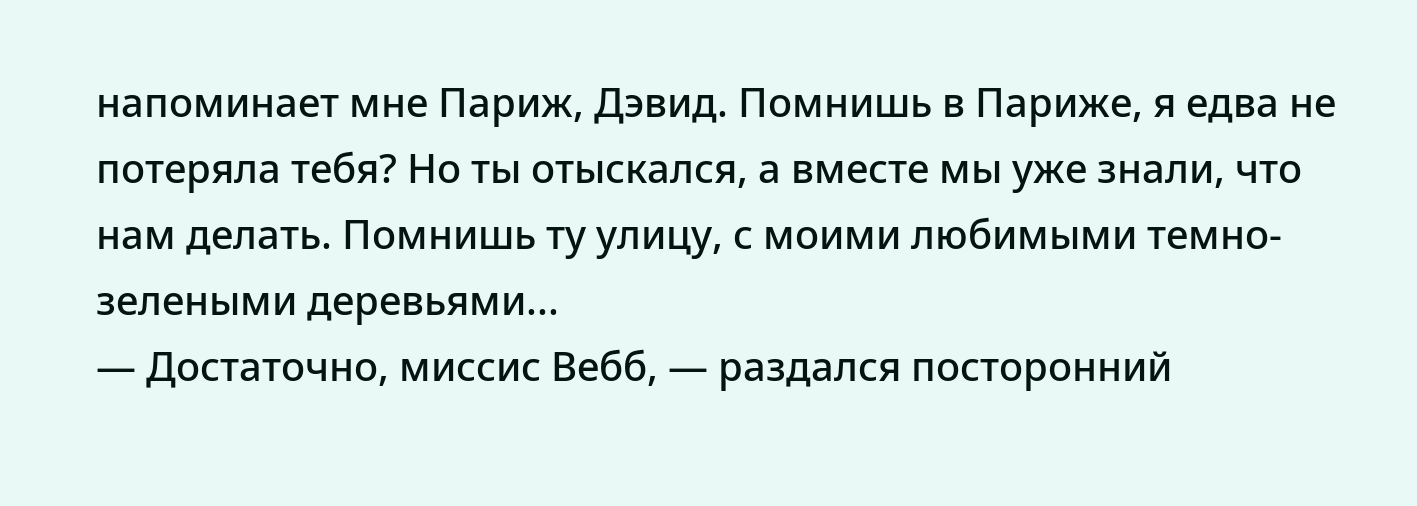напоминает мне Париж, Дэвид. Помнишь в Париже, я едва не потеряла тебя? Но ты отыскался, а вместе мы уже знали, что нам делать. Помнишь ту улицу, с моими любимыми темно-зелеными деревьями...
— Достаточно, миссис Вебб, — раздался посторонний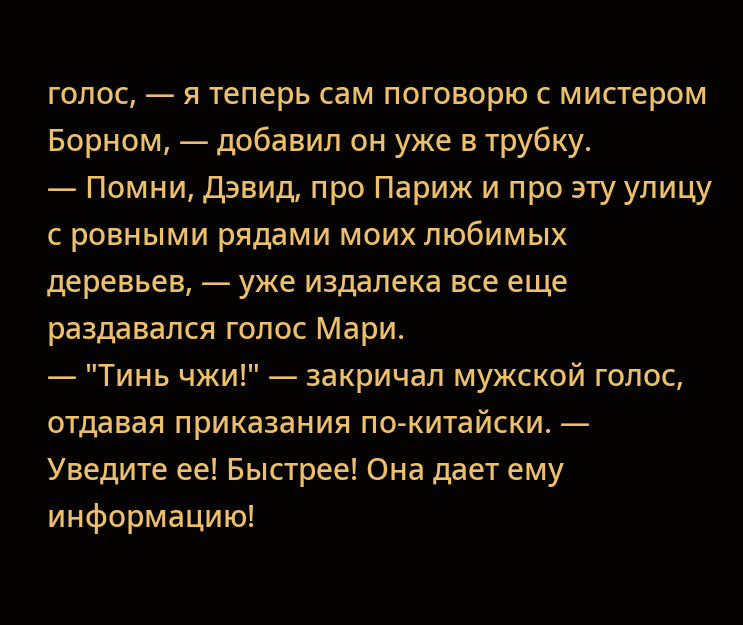голос, — я теперь сам поговорю с мистером Борном, — добавил он уже в трубку.
— Помни, Дэвид, про Париж и про эту улицу с ровными рядами моих любимых деревьев, — уже издалека все еще раздавался голос Мари.
— "Тинь чжи!" — закричал мужской голос, отдавая приказания по-китайски. — Уведите ее! Быстрее! Она дает ему информацию!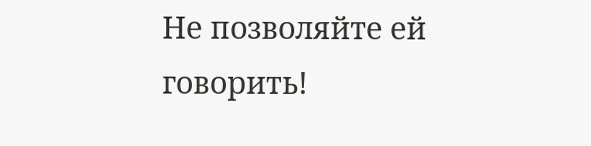Не позволяйте ей говорить!